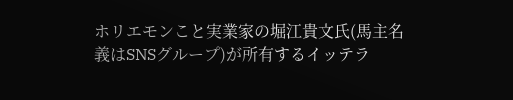ホリエモンこと実業家の堀江貴文氏(馬主名義はSNSグループ)が所有するイッテラ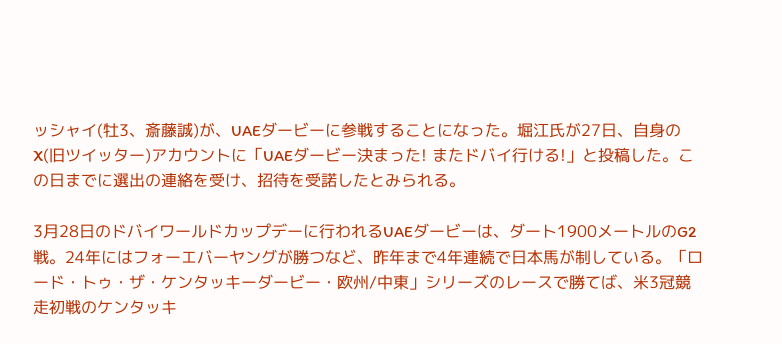ッシャイ(牡3、斎藤誠)が、UAEダービーに参戦することになった。堀江氏が27日、自身のX(旧ツイッター)アカウントに「UAEダービー決まった! またドバイ行ける!」と投稿した。この日までに選出の連絡を受け、招待を受諾したとみられる。

3月28日のドバイワールドカップデーに行われるUAEダービーは、ダート1900メートルのG2戦。24年にはフォーエバーヤングが勝つなど、昨年まで4年連続で日本馬が制している。「ロード・トゥ・ザ・ケンタッキーダービー・欧州/中東」シリーズのレースで勝てば、米3冠競走初戦のケンタッキ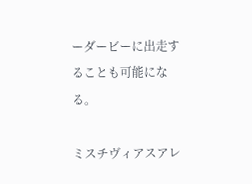ーダービーに出走することも可能になる。

ミスチヴィアスアレ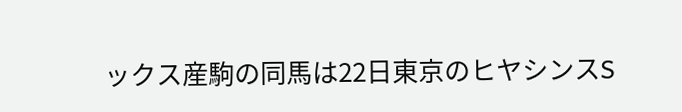ックス産駒の同馬は22日東京のヒヤシンスS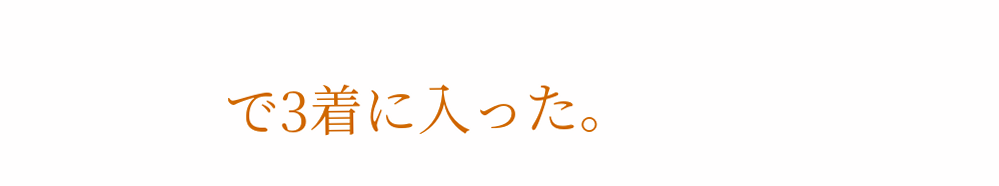で3着に入った。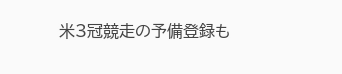米3冠競走の予備登録も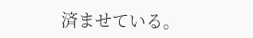済ませている。